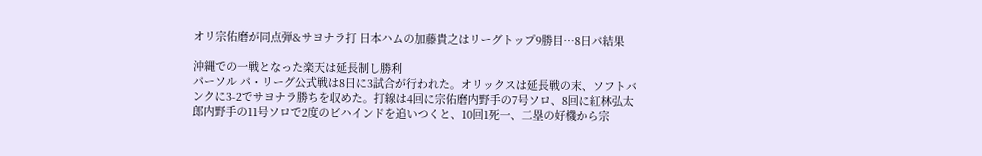オリ宗佑磨が同点弾&サヨナラ打 日本ハムの加藤貴之はリーグトップ9勝目…8日パ結果

沖縄での一戦となった楽天は延長制し勝利
パーソル パ・リーグ公式戦は8日に3試合が行われた。オリックスは延長戦の末、ソフトバンクに3-2でサヨナラ勝ちを収めた。打線は4回に宗佑磨内野手の7号ソロ、8回に紅林弘太郎内野手の11号ソロで2度のビハインドを追いつくと、10回1死一、二塁の好機から宗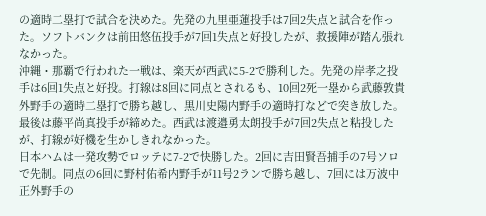の適時二塁打で試合を決めた。先発の九里亜蓮投手は7回2失点と試合を作った。ソフトバンクは前田悠伍投手が7回1失点と好投したが、救援陣が踏ん張れなかった。
沖縄・那覇で行われた一戦は、楽天が西武に5-2で勝利した。先発の岸孝之投手は6回1失点と好投。打線は8回に同点とされるも、10回2死一塁から武藤敦貴外野手の適時二塁打で勝ち越し、黒川史陽内野手の適時打などで突き放した。最後は藤平尚真投手が締めた。西武は渡邉勇太朗投手が7回2失点と粘投したが、打線が好機を生かしきれなかった。
日本ハムは一発攻勢でロッテに7-2で快勝した。2回に吉田賢吾捕手の7号ソロで先制。同点の6回に野村佑希内野手が11号2ランで勝ち越し、7回には万波中正外野手の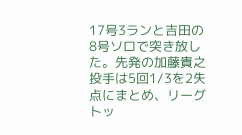17号3ランと吉田の8号ソロで突き放した。先発の加藤貴之投手は5回1/3を2失点にまとめ、リーグトッ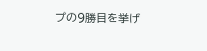プの9勝目を挙げ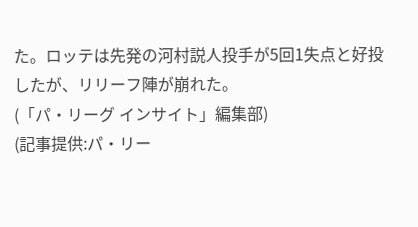た。ロッテは先発の河村説人投手が5回1失点と好投したが、リリーフ陣が崩れた。
(「パ・リーグ インサイト」編集部)
(記事提供:パ・リー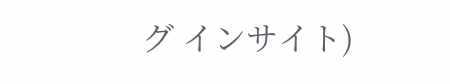グ インサイト)